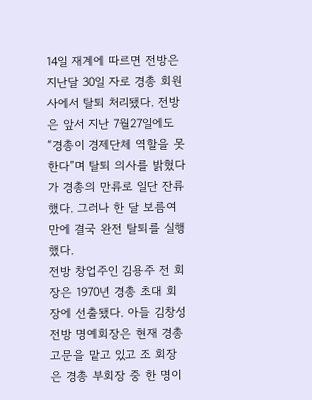14일 재계에 따르면 전방은 지난달 30일 자로 경총 회원사에서 탈퇴 처리됐다. 전방은 앞서 지난 7월27일에도 “경총이 경제단체 역할을 못 한다”며 탈퇴 의사를 밝혔다가 경총의 만류로 일단 잔류했다. 그러나 한 달 보름여 만에 결국 완전 탈퇴를 실행했다.
전방 창업주인 김용주 전 회장은 1970년 경총 초대 회장에 선출됐다. 아들 김창성 전방 명예회장은 현재 경총 고문을 맡고 있고 조 회장은 경총 부회장 중 한 명이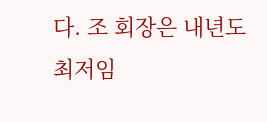다. 조 회장은 내년도 최저임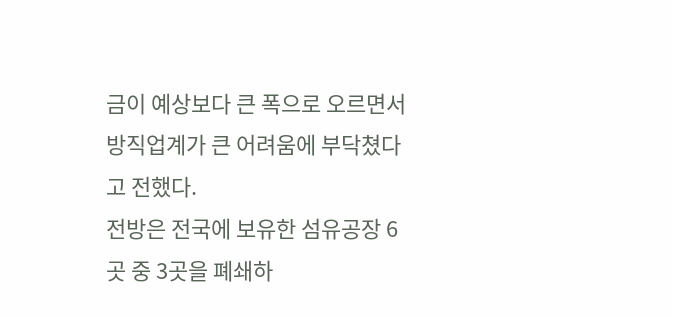금이 예상보다 큰 폭으로 오르면서 방직업계가 큰 어려움에 부닥쳤다고 전했다.
전방은 전국에 보유한 섬유공장 6곳 중 3곳을 폐쇄하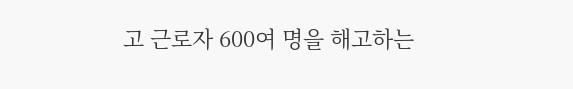고 근로자 600여 명을 해고하는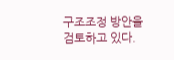구조조정 방안을 검토하고 있다.